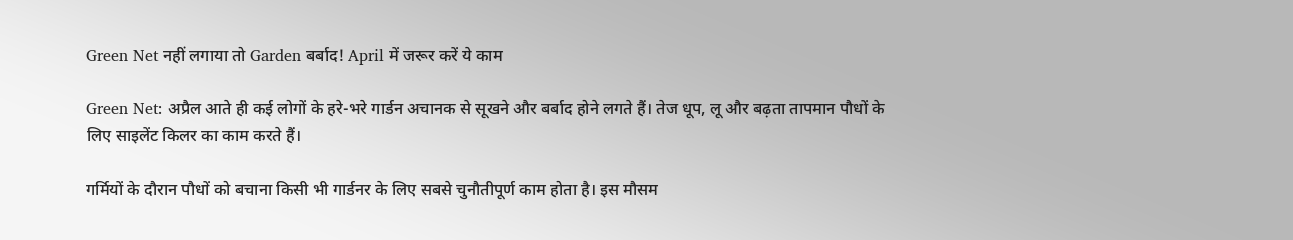Green Net नहीं लगाया तो Garden बर्बाद! April में जरूर करें ये काम

Green Net: अप्रैल आते ही कई लोगों के हरे-भरे गार्डन अचानक से सूखने और बर्बाद होने लगते हैं। तेज धूप, लू और बढ़ता तापमान पौधों के लिए साइलेंट किलर का काम करते हैं।

गर्मियों के दौरान पौधों को बचाना किसी भी गार्डनर के लिए सबसे चुनौतीपूर्ण काम होता है। इस मौसम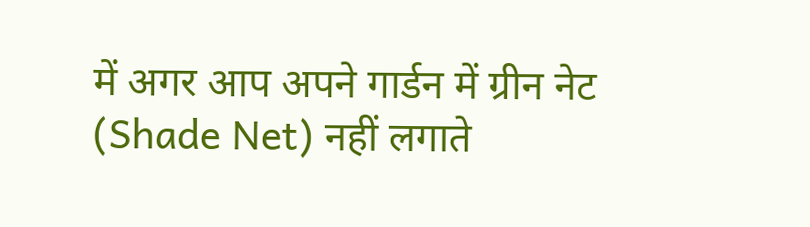में अगर आप अपने गार्डन में ग्रीन नेट (Shade Net) नहीं लगाते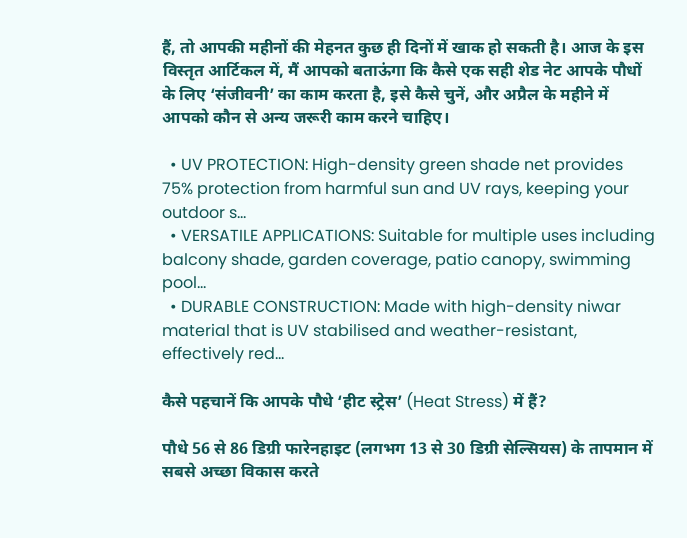हैं, तो आपकी महीनों की मेहनत कुछ ही दिनों में खाक हो सकती है। आज के इस विस्तृत आर्टिकल में, मैं आपको बताऊंगा कि कैसे एक सही शेड नेट आपके पौधों के लिए ‘संजीवनी’ का काम करता है, इसे कैसे चुनें, और अप्रैल के महीने में आपको कौन से अन्य जरूरी काम करने चाहिए।

  • UV PROTECTION: High-density green shade net provides 75% protection from harmful sun and UV rays, keeping your outdoor s…
  • VERSATILE APPLICATIONS: Suitable for multiple uses including balcony shade, garden coverage, patio canopy, swimming pool…
  • DURABLE CONSTRUCTION: Made with high-density niwar material that is UV stabilised and weather-resistant, effectively red…

कैसे पहचानें कि आपके पौधे ‘हीट स्ट्रेस’ (Heat Stress) में हैं?

पौधे 56 से 86 डिग्री फारेनहाइट (लगभग 13 से 30 डिग्री सेल्सियस) के तापमान में सबसे अच्छा विकास करते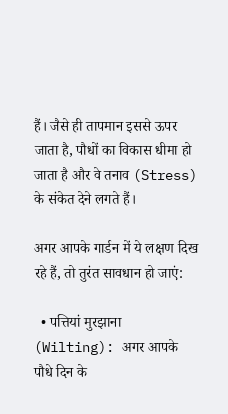हैं। जैसे ही तापमान इससे ऊपर जाता है, पौधों का विकास धीमा हो जाता है और वे तनाव (Stress) के संकेत देने लगते हैं।

अगर आपके गार्डन में ये लक्षण दिख रहे हैं, तो तुरंत सावधान हो जाएं:

  • पत्तियां मुरझाना (Wilting): अगर आपके पौधे दिन के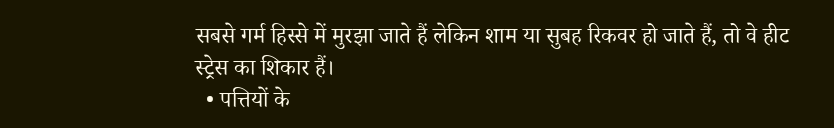सबसे गर्म हिस्से में मुरझा जाते हैं लेकिन शाम या सुबह रिकवर हो जाते हैं, तो वे हीट स्ट्रेस का शिकार हैं।
  • पत्तियों के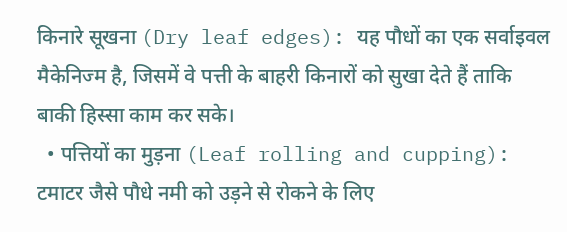किनारे सूखना (Dry leaf edges): यह पौधों का एक सर्वाइवल मैकेनिज्म है, जिसमें वे पत्ती के बाहरी किनारों को सुखा देते हैं ताकि बाकी हिस्सा काम कर सके।
  • पत्तियों का मुड़ना (Leaf rolling and cupping): टमाटर जैसे पौधे नमी को उड़ने से रोकने के लिए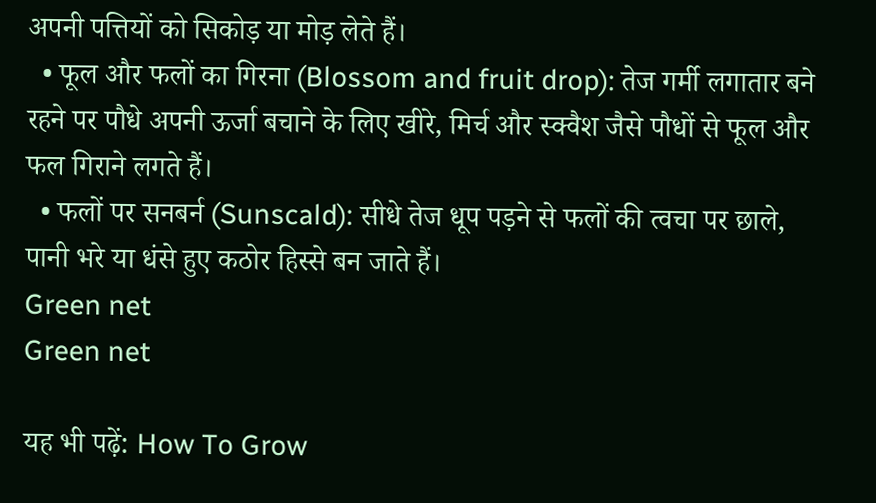अपनी पत्तियों को सिकोड़ या मोड़ लेते हैं।
  • फूल और फलों का गिरना (Blossom and fruit drop): तेज गर्मी लगातार बने रहने पर पौधे अपनी ऊर्जा बचाने के लिए खीरे, मिर्च और स्क्वैश जैसे पौधों से फूल और फल गिराने लगते हैं।
  • फलों पर सनबर्न (Sunscald): सीधे तेज धूप पड़ने से फलों की त्वचा पर छाले, पानी भरे या धंसे हुए कठोर हिस्से बन जाते हैं।
Green net
Green net

यह भी पढ़ें: How To Grow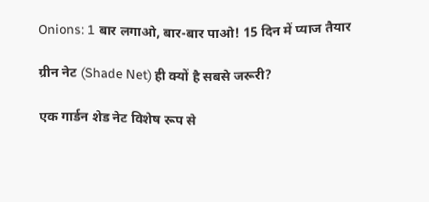Onions: 1 बार लगाओ, बार-बार पाओ! 15 दिन में प्याज तैयार

ग्रीन नेट (Shade Net) ही क्यों है सबसे जरूरी?

एक गार्डन शेड नेट विशेष रूप से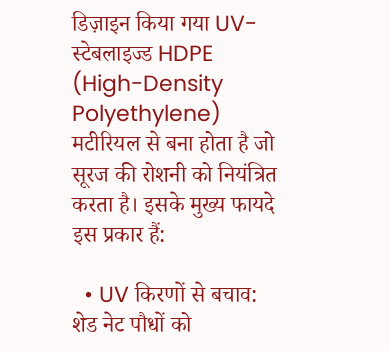डिज़ाइन किया गया UV-स्टेबलाइज्ड HDPE (High-Density Polyethylene) मटीरियल से बना होता है जो सूरज की रोशनी को नियंत्रित करता है। इसके मुख्य फायदे इस प्रकार हैं:

  • UV किरणों से बचाव: शेड नेट पौधों को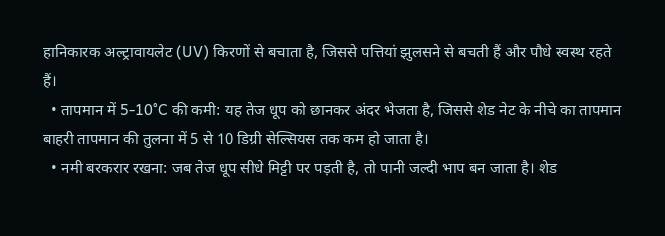हानिकारक अल्ट्रावायलेट (UV) किरणों से बचाता है, जिससे पत्तियां झुलसने से बचती हैं और पौधे स्वस्थ रहते हैं।
  • तापमान में 5-10°C की कमी: यह तेज धूप को छानकर अंदर भेजता है, जिससे शेड नेट के नीचे का तापमान बाहरी तापमान की तुलना में 5 से 10 डिग्री सेल्सियस तक कम हो जाता है।
  • नमी बरकरार रखना: जब तेज धूप सीधे मिट्टी पर पड़ती है, तो पानी जल्दी भाप बन जाता है। शेड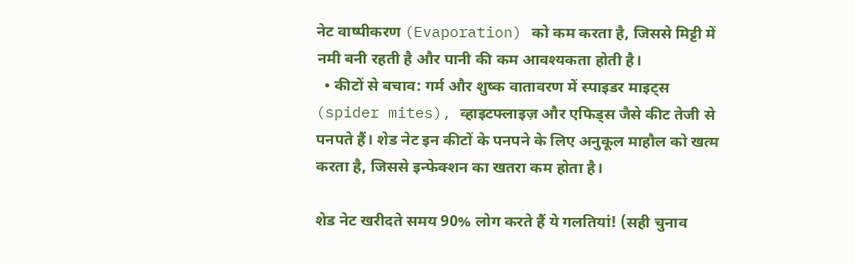नेट वाष्पीकरण (Evaporation) को कम करता है, जिससे मिट्टी में नमी बनी रहती है और पानी की कम आवश्यकता होती है।
  • कीटों से बचाव: गर्म और शुष्क वातावरण में स्पाइडर माइट्स (spider mites), व्हाइटफ्लाइज़ और एफिड्स जैसे कीट तेजी से पनपते हैं। शेड नेट इन कीटों के पनपने के लिए अनुकूल माहौल को खत्म करता है, जिससे इन्फेक्शन का खतरा कम होता है।

शेड नेट खरीदते समय 90% लोग करते हैं ये गलतियां! (सही चुनाव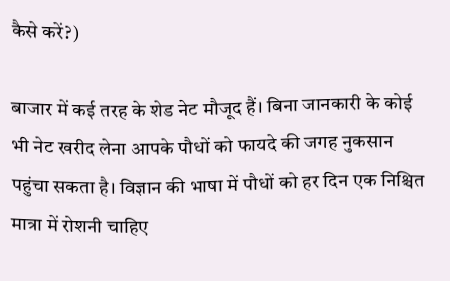कैसे करें?)

बाजार में कई तरह के शेड नेट मौजूद हैं। बिना जानकारी के कोई भी नेट खरीद लेना आपके पौधों को फायदे की जगह नुकसान पहुंचा सकता है। विज्ञान की भाषा में पौधों को हर दिन एक निश्चित मात्रा में रोशनी चाहिए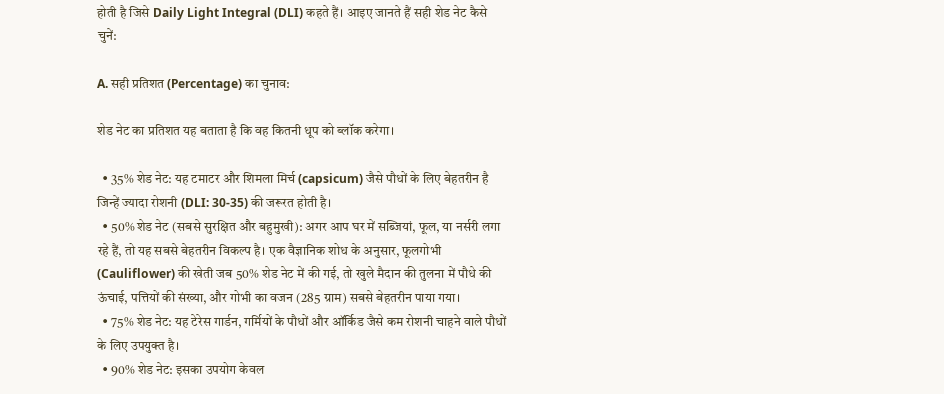होती है जिसे Daily Light Integral (DLI) कहते हैं। आइए जानते हैं सही शेड नेट कैसे चुनें:

A. सही प्रतिशत (Percentage) का चुनाव:

शेड नेट का प्रतिशत यह बताता है कि वह कितनी धूप को ब्लॉक करेगा।

  • 35% शेड नेट: यह टमाटर और शिमला मिर्च (capsicum) जैसे पौधों के लिए बेहतरीन है जिन्हें ज्यादा रोशनी (DLI: 30-35) की जरूरत होती है।
  • 50% शेड नेट (सबसे सुरक्षित और बहुमुखी): अगर आप घर में सब्जियां, फूल, या नर्सरी लगा रहे हैं, तो यह सबसे बेहतरीन विकल्प है। एक वैज्ञानिक शोध के अनुसार, फूलगोभी (Cauliflower) की खेती जब 50% शेड नेट में की गई, तो खुले मैदान की तुलना में पौधे की ऊंचाई, पत्तियों की संख्या, और गोभी का वजन (285 ग्राम) सबसे बेहतरीन पाया गया।
  • 75% शेड नेट: यह टेरेस गार्डन, गर्मियों के पौधों और ऑर्किड जैसे कम रोशनी चाहने वाले पौधों के लिए उपयुक्त है।
  • 90% शेड नेट: इसका उपयोग केवल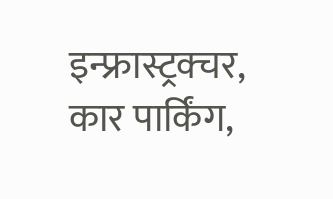इन्फ्रास्ट्रक्चर, कार पार्किंग,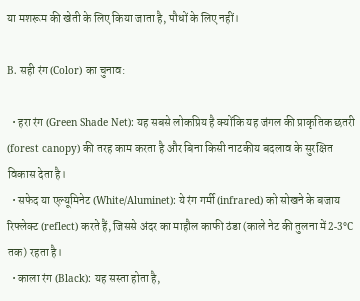या मशरूम की खेती के लिए किया जाता है, पौधों के लिए नहीं।

B. सही रंग (Color) का चुनाव:

  • हरा रंग (Green Shade Net): यह सबसे लोकप्रिय है क्योंकि यह जंगल की प्राकृतिक छतरी (forest canopy) की तरह काम करता है और बिना किसी नाटकीय बदलाव के सुरक्षित विकास देता है।
  • सफेद या एल्यूमिनेट (White/Aluminet): ये रंग गर्मी (infrared) को सोखने के बजाय रिफ्लेक्ट (reflect) करते हैं, जिससे अंदर का माहौल काफी ठंडा (काले नेट की तुलना में 2-3°C तक) रहता है।
  • काला रंग (Black): यह सस्ता होता है,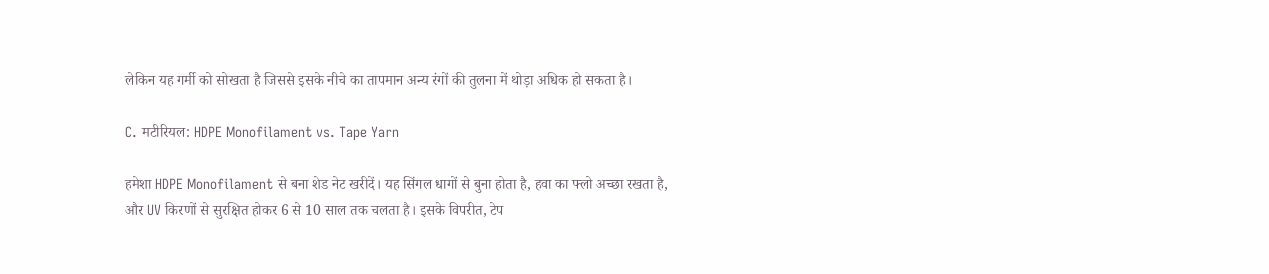लेकिन यह गर्मी को सोखता है जिससे इसके नीचे का तापमान अन्य रंगों की तुलना में थोड़ा अधिक हो सकता है।

C. मटीरियल: HDPE Monofilament vs. Tape Yarn

हमेशा HDPE Monofilament से बना शेड नेट खरीदें। यह सिंगल धागों से बुना होता है, हवा का फ्लो अच्छा रखता है, और UV किरणों से सुरक्षित होकर 6 से 10 साल तक चलता है। इसके विपरीत, टेप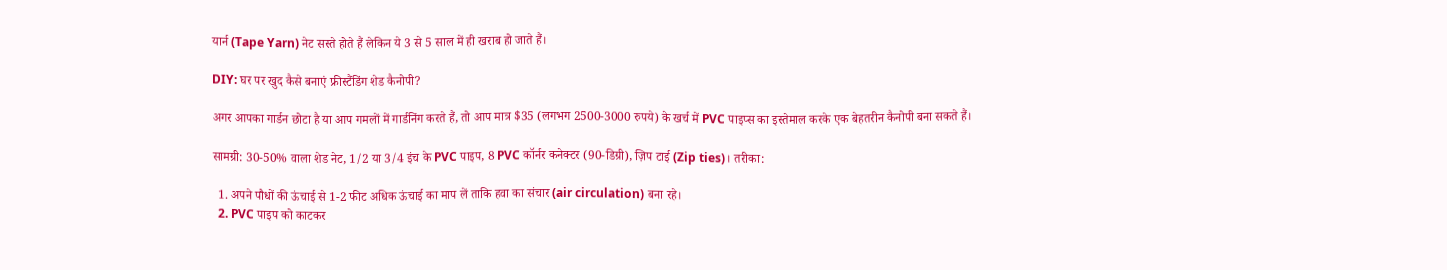यार्न (Tape Yarn) नेट सस्ते होते हैं लेकिन ये 3 से 5 साल में ही खराब हो जाते हैं।

DIY: घर पर खुद कैसे बनाएं फ्रीस्टैंडिंग शेड कैनोपी?

अगर आपका गार्डन छोटा है या आप गमलों में गार्डनिंग करते हैं, तो आप मात्र $35 (लगभग 2500-3000 रुपये) के खर्च में PVC पाइप्स का इस्तेमाल करके एक बेहतरीन कैनोपी बना सकते हैं।

सामग्री: 30-50% वाला शेड नेट, 1/2 या 3/4 इंच के PVC पाइप, 8 PVC कॉर्नर कनेक्टर (90-डिग्री), ज़िप टाई (Zip ties)। तरीका:

  1. अपने पौधों की ऊंचाई से 1-2 फीट अधिक ऊंचाई का माप लें ताकि हवा का संचार (air circulation) बना रहे।
  2. PVC पाइप को काटकर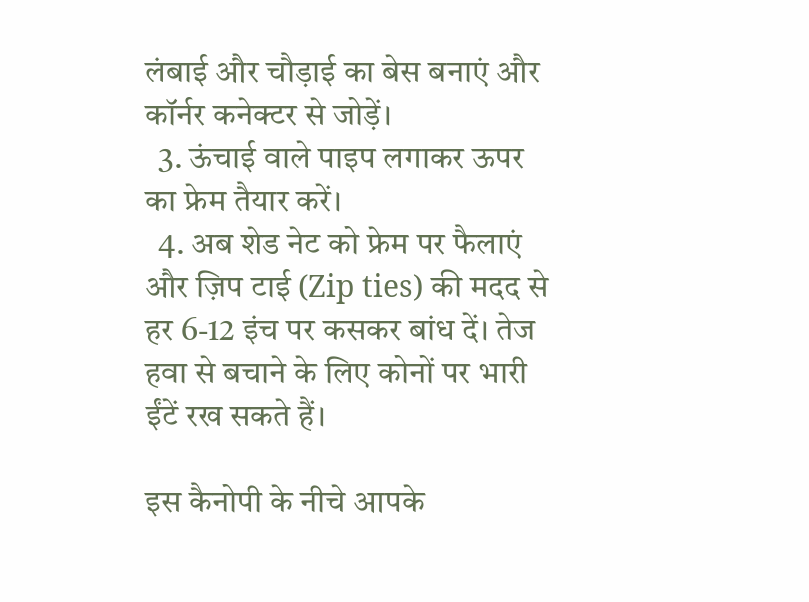लंबाई और चौड़ाई का बेस बनाएं और कॉर्नर कनेक्टर से जोड़ें।
  3. ऊंचाई वाले पाइप लगाकर ऊपर का फ्रेम तैयार करें।
  4. अब शेड नेट को फ्रेम पर फैलाएं और ज़िप टाई (Zip ties) की मदद से हर 6-12 इंच पर कसकर बांध दें। तेज हवा से बचाने के लिए कोनों पर भारी ईंटें रख सकते हैं।

इस कैनोपी के नीचे आपके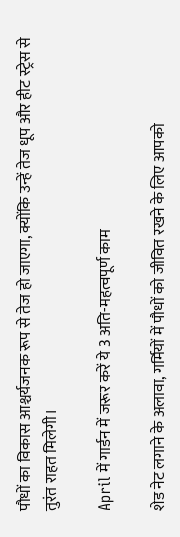पौधों का विकास आश्चर्यजनक रूप से तेज हो जाएगा, क्योंकि उन्हें तेज धूप और हीट स्ट्रेस से तुरंत राहत मिलेगी।

April में गार्डन में जरूर करें ये 3 अति-महत्वपूर्ण काम

शेड नेट लगाने के अलावा, गर्मियों में पौधों को जीवित रखने के लिए आपको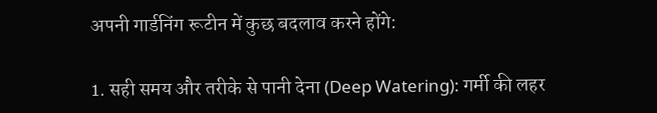अपनी गार्डनिंग रूटीन में कुछ बदलाव करने होंगे:

1. सही समय और तरीके से पानी देना (Deep Watering): गर्मी की लहर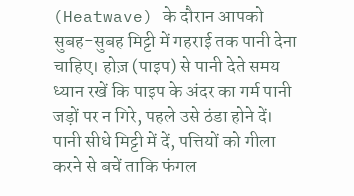(Heatwave) के दौरान आपको सुबह-सुबह मिट्टी में गहराई तक पानी देना चाहिए। होज़ (पाइप) से पानी देते समय ध्यान रखें कि पाइप के अंदर का गर्म पानी जड़ों पर न गिरे, पहले उसे ठंडा होने दें। पानी सीधे मिट्टी में दें, पत्तियों को गीला करने से बचें ताकि फंगल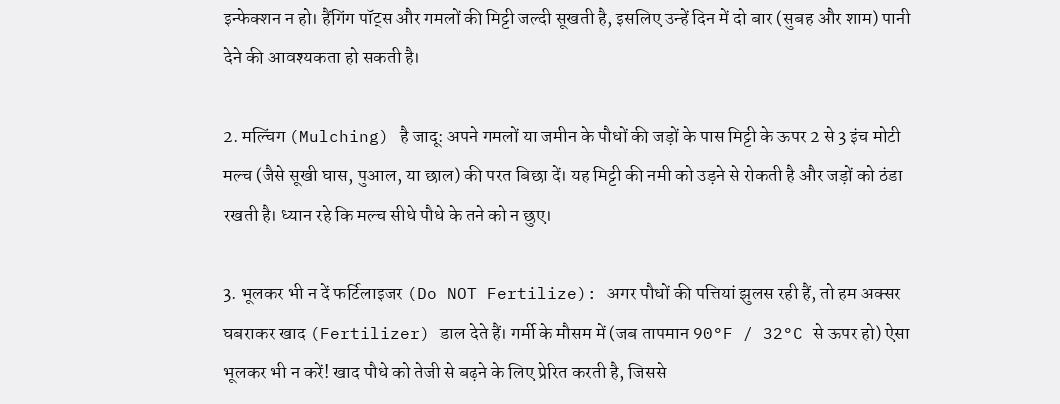इन्फेक्शन न हो। हैंगिंग पॉट्स और गमलों की मिट्टी जल्दी सूखती है, इसलिए उन्हें दिन में दो बार (सुबह और शाम) पानी देने की आवश्यकता हो सकती है।

2. मल्चिंग (Mulching) है जादू: अपने गमलों या जमीन के पौधों की जड़ों के पास मिट्टी के ऊपर 2 से 3 इंच मोटी मल्च (जैसे सूखी घास, पुआल, या छाल) की परत बिछा दें। यह मिट्टी की नमी को उड़ने से रोकती है और जड़ों को ठंडा रखती है। ध्यान रहे कि मल्च सीधे पौधे के तने को न छुए।

3. भूलकर भी न दें फर्टिलाइजर (Do NOT Fertilize): अगर पौधों की पत्तियां झुलस रही हैं, तो हम अक्सर घबराकर खाद (Fertilizer) डाल देते हैं। गर्मी के मौसम में (जब तापमान 90°F / 32°C से ऊपर हो) ऐसा भूलकर भी न करें! खाद पौधे को तेजी से बढ़ने के लिए प्रेरित करती है, जिससे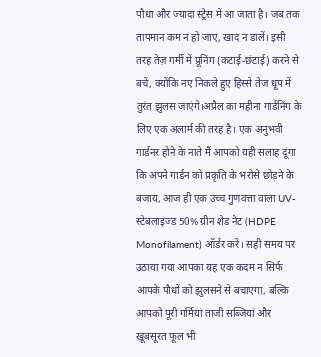पौधा और ज्यादा स्ट्रेस में आ जाता है। जब तक तापमान कम न हो जाए, खाद न डालें। इसी तरह तेज़ गर्मी में प्रूनिंग (कटाई-छंटाई) करने से बचें, क्योंकि नए निकले हुए हिस्से तेज धूप में तुरंत झुलस जाएंगे।अप्रैल का महीना गार्डनिंग के लिए एक अलार्म की तरह है। एक अनुभवी गार्डनर होने के नाते मैं आपको यही सलाह दूंगा कि अपने गार्डन को प्रकृति के भरोसे छोड़ने के बजाय, आज ही एक उच्च गुणवत्ता वाला UV-स्टेबलाइज्ड 50% ग्रीन शेड नेट (HDPE Monofilament) ऑर्डर करें। सही समय पर उठाया गया आपका यह एक कदम न सिर्फ आपके पौधों को झुलसने से बचाएगा, बल्कि आपको पूरी गर्मियां ताजी सब्जियां और खूबसूरत फूल भी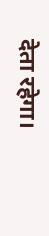देता रहेगा।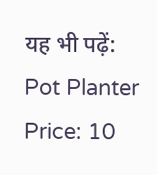यह भी पढ़ें: Pot Planter Price: 10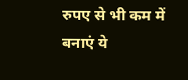रुपए से भी कम में बनाएं ये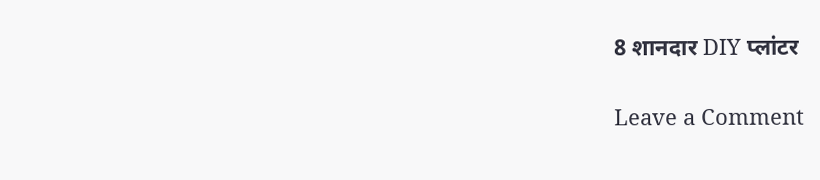8 शानदार DIY प्लांटर

Leave a Comment